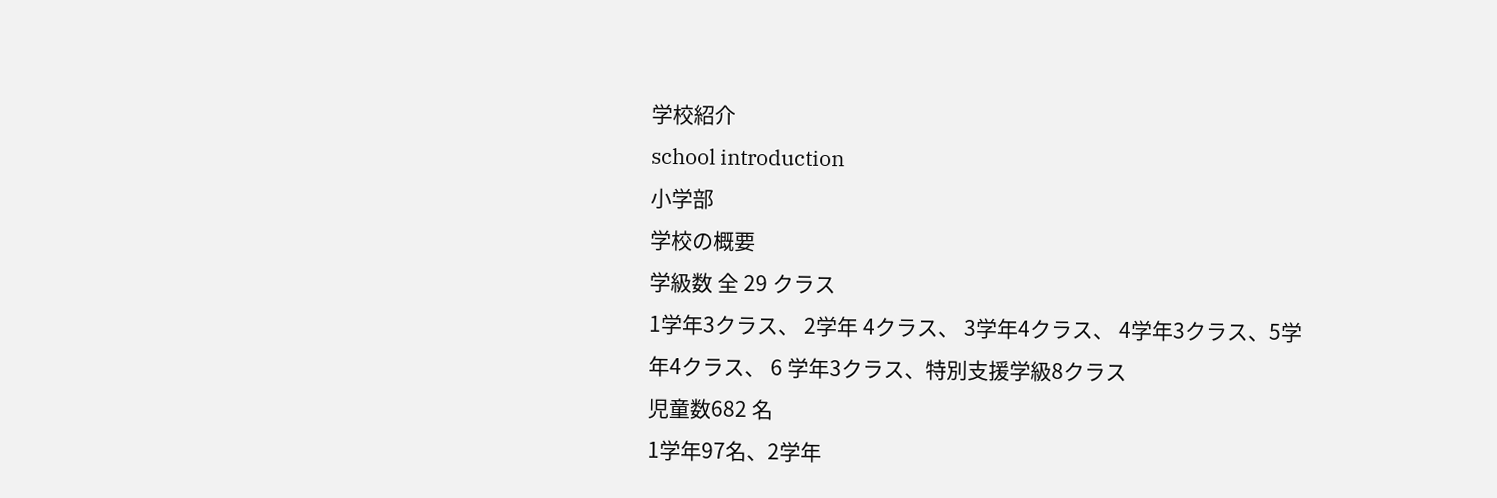学校紹介
school introduction
小学部
学校の概要
学級数 全 29 クラス
1学年3クラス、 2学年 4クラス、 3学年4クラス、 4学年3クラス、5学年4クラス、 6 学年3クラス、特別支援学級8クラス
児童数682 名
1学年97名、2学年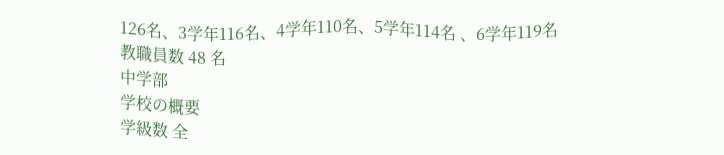126名、3学年116名、4学年110名、5学年114名 、6学年119名
教職員数 48 名
中学部
学校の概要
学級数 全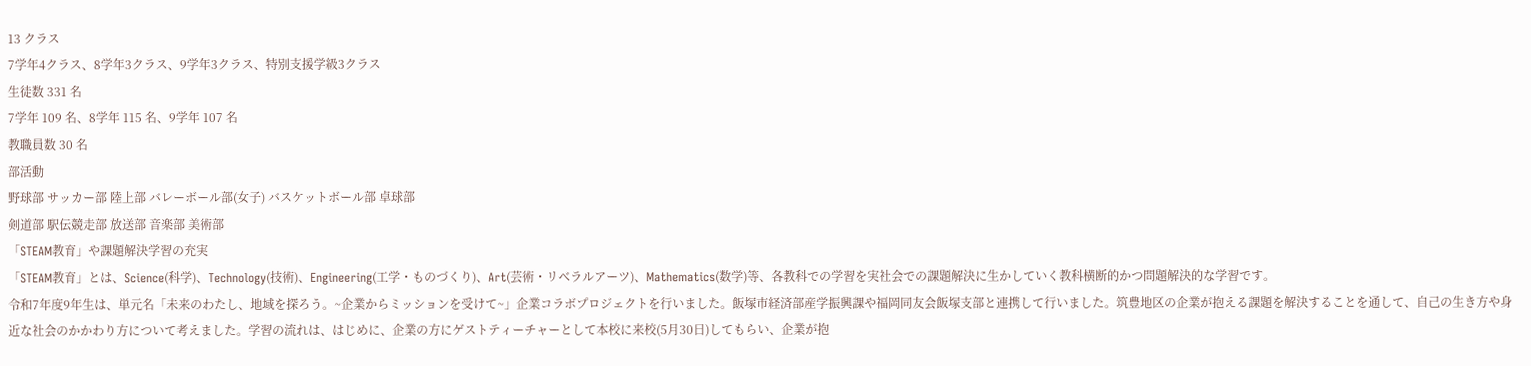13 クラス
7学年4クラス、8学年3クラス、9学年3クラス、特別支援学級3クラス
生徒数 331 名
7学年 109 名、8学年 115 名、9学年 107 名
教職員数 30 名
部活動
野球部 サッカー部 陸上部 バレーボール部(女子) バスケットボール部 卓球部
剣道部 駅伝競走部 放送部 音楽部 美術部
「STEAM教育」や課題解決学習の充実
「STEAM教育」とは、Science(科学)、Technology(技術)、Engineering(工学・ものづくり)、Art(芸術・リベラルアーツ)、Mathematics(数学)等、各教科での学習を実社会での課題解決に生かしていく教科横断的かつ問題解決的な学習です。
令和7年度9年生は、単元名「未来のわたし、地域を探ろう。~企業からミッションを受けて~」企業コラボプロジェクトを行いました。飯塚市経済部産学振興課や福岡同友会飯塚支部と連携して行いました。筑豊地区の企業が抱える課題を解決することを通して、自己の生き方や身近な社会のかかわり方について考えました。学習の流れは、はじめに、企業の方にゲストティーチャーとして本校に来校(5月30日)してもらい、企業が抱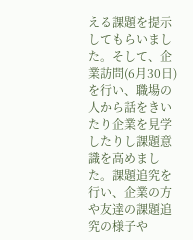える課題を提示してもらいました。そして、企業訪問(6月30日)を行い、職場の人から話をきいたり企業を見学したりし課題意識を高めました。課題追究を行い、企業の方や友達の課題追究の様子や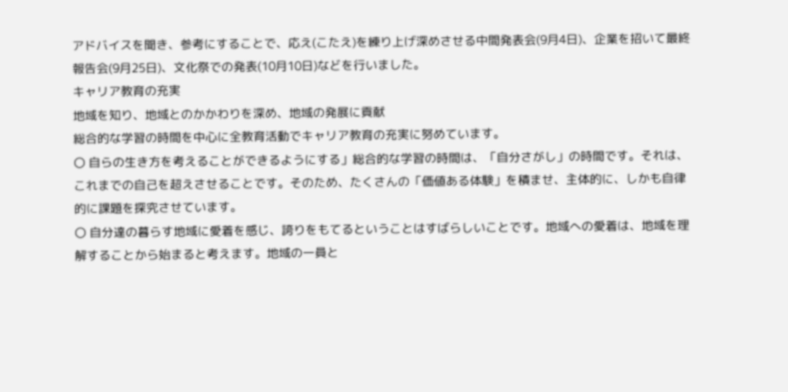アドバイスを聞き、参考にすることで、応え(こたえ)を練り上げ深めさせる中間発表会(9月4日)、企業を招いて最終報告会(9月25日)、文化祭での発表(10月10日)などを行いました。
キャリア教育の充実
地域を知り、地域とのかかわりを深め、地域の発展に貢献
総合的な学習の時間を中心に全教育活動でキャリア教育の充実に努めています。
〇 自らの生き方を考えることができるようにする」総合的な学習の時間は、「自分さがし」の時間です。それは、これまでの自己を超えさせることです。そのため、たくさんの「価値ある体験」を積ませ、主体的に、しかも自律的に課題を探究させています。
〇 自分達の暮らす地域に愛着を感じ、誇りをもてるということはすばらしいことです。地域への愛着は、地域を理解することから始まると考えます。地域の一員と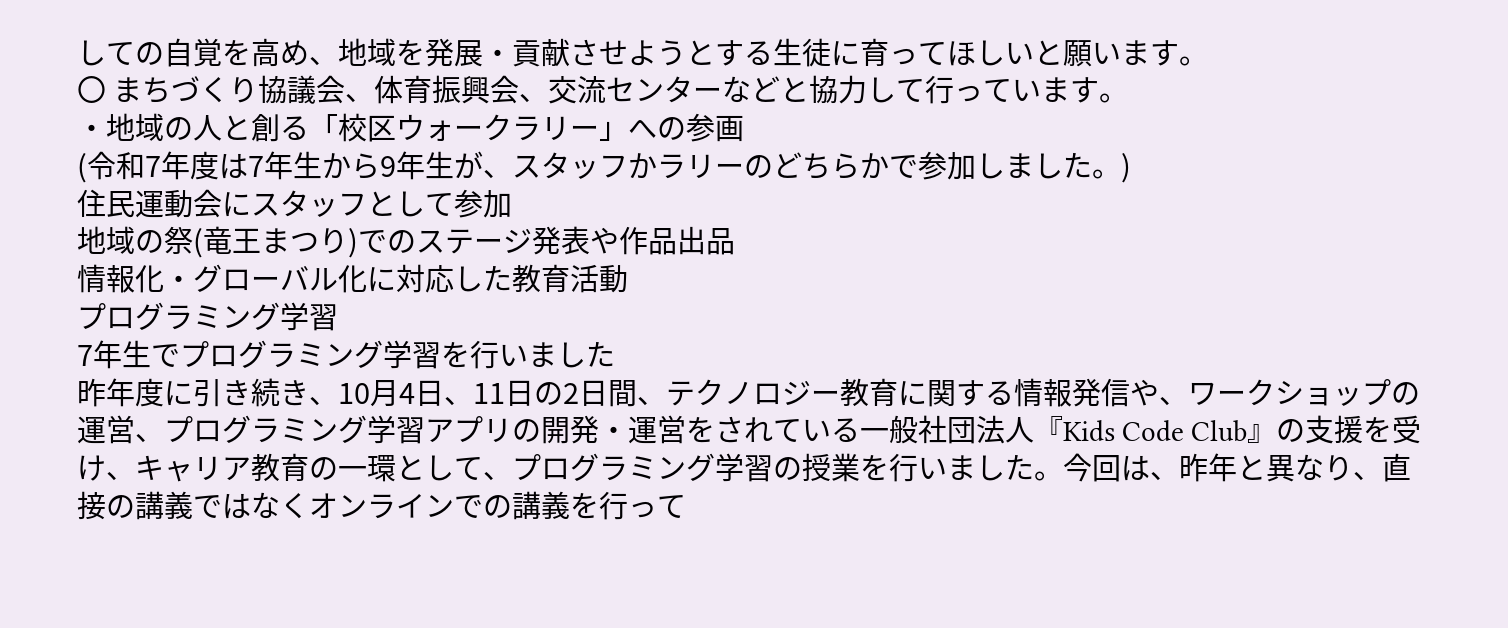しての自覚を高め、地域を発展・貢献させようとする生徒に育ってほしいと願います。
〇 まちづくり協議会、体育振興会、交流センターなどと協力して行っています。
・地域の人と創る「校区ウォークラリー」への参画
(令和7年度は7年生から9年生が、スタッフかラリーのどちらかで参加しました。)
住民運動会にスタッフとして参加
地域の祭(竜王まつり)でのステージ発表や作品出品
情報化・グローバル化に対応した教育活動
プログラミング学習
7年生でプログラミング学習を行いました
昨年度に引き続き、10月4日、11日の2日間、テクノロジー教育に関する情報発信や、ワークショップの運営、プログラミング学習アプリの開発・運営をされている一般社団法人『Kids Code Club』の支援を受け、キャリア教育の一環として、プログラミング学習の授業を行いました。今回は、昨年と異なり、直接の講義ではなくオンラインでの講義を行って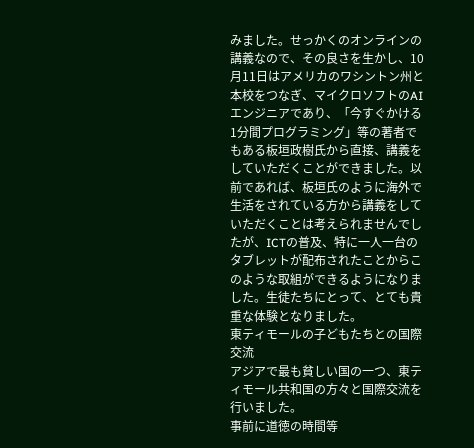みました。せっかくのオンラインの講義なので、その良さを生かし、10月11日はアメリカのワシントン州と本校をつなぎ、マイクロソフトのAIエンジニアであり、「今すぐかける1分間プログラミング」等の著者でもある板垣政樹氏から直接、講義をしていただくことができました。以前であれば、板垣氏のように海外で生活をされている方から講義をしていただくことは考えられませんでしたが、ICTの普及、特に一人一台のタブレットが配布されたことからこのような取組ができるようになりました。生徒たちにとって、とても貴重な体験となりました。
東ティモールの子どもたちとの国際交流
アジアで最も貧しい国の一つ、東ティモール共和国の方々と国際交流を行いました。
事前に道徳の時間等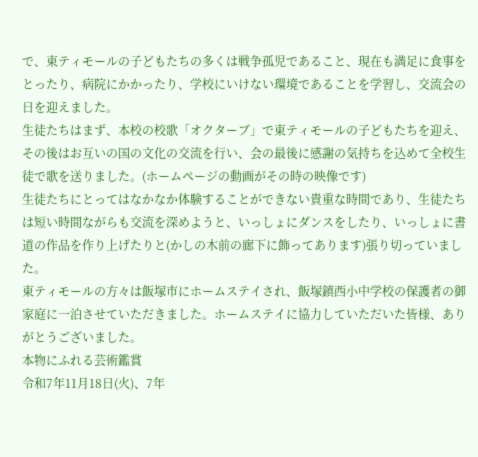で、東ティモールの子どもたちの多くは戦争孤児であること、現在も満足に食事をとったり、病院にかかったり、学校にいけない環境であることを学習し、交流会の日を迎えました。
生徒たちはまず、本校の校歌「オクターブ」で東ティモールの子どもたちを迎え、その後はお互いの国の文化の交流を行い、会の最後に感謝の気持ちを込めて全校生徒で歌を送りました。(ホームページの動画がその時の映像です)
生徒たちにとってはなかなか体験することができない貴重な時間であり、生徒たちは短い時間ながらも交流を深めようと、いっしょにダンスをしたり、いっしょに書道の作品を作り上げたりと(かしの木前の廊下に飾ってあります)張り切っていました。
東ティモールの方々は飯塚市にホームステイされ、飯塚鎮西小中学校の保護者の御家庭に一泊させていただきました。ホームステイに協力していただいた皆様、ありがとうございました。
本物にふれる芸術鑑賞
令和7年11月18日(火)、7年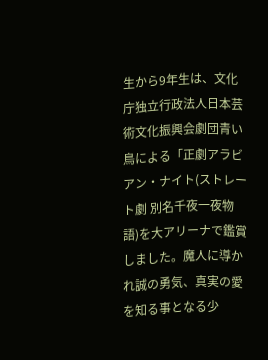生から9年生は、文化庁独立行政法人日本芸術文化振興会劇団青い鳥による「正劇アラビアン・ナイト(ストレート劇 別名千夜一夜物語)を大アリーナで鑑賞しました。魔人に導かれ誠の勇気、真実の愛を知る事となる少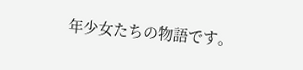年少女たちの物語です。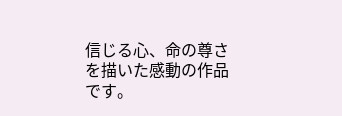信じる心、命の尊さを描いた感動の作品です。